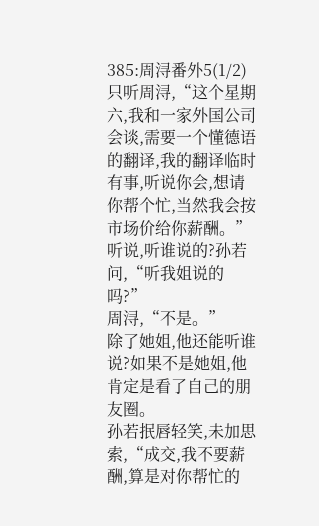385:周浔番外5(1/2)
只听周浔,“这个星期六,我和一家外国公司会谈,需要一个懂德语的翻译,我的翻译临时有事,听说你会,想请你帮个忙,当然我会按市场价给你薪酬。”
听说,听谁说的?孙若问,“听我姐说的吗?”
周浔,“不是。”
除了她姐,他还能听谁说?如果不是她姐,他肯定是看了自己的朋友圈。
孙若抿唇轻笑,未加思索,“成交,我不要薪酬,算是对你帮忙的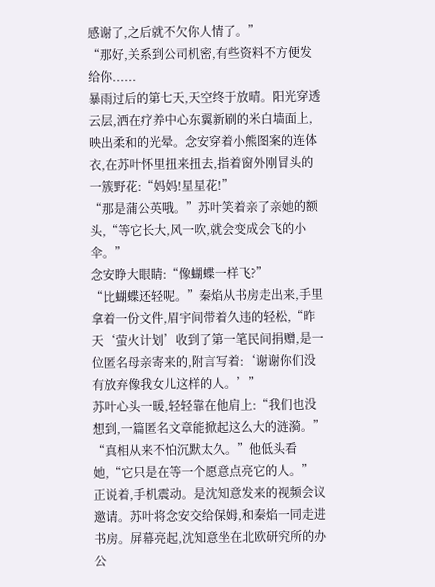感谢了,之后就不欠你人情了。”
“那好,关系到公司机密,有些资料不方便发给你......
暴雨过后的第七天,天空终于放晴。阳光穿透云层,洒在疗养中心东翼新刷的米白墙面上,映出柔和的光晕。念安穿着小熊图案的连体衣,在苏叶怀里扭来扭去,指着窗外刚冒头的一簇野花:“妈妈!星星花!”
“那是蒲公英哦。”苏叶笑着亲了亲她的额头,“等它长大,风一吹,就会变成会飞的小伞。”
念安睁大眼睛:“像蝴蝶一样飞?”
“比蝴蝶还轻呢。”秦焰从书房走出来,手里拿着一份文件,眉宇间带着久违的轻松,“昨天‘萤火计划’收到了第一笔民间捐赠,是一位匿名母亲寄来的,附言写着:‘谢谢你们没有放弃像我女儿这样的人。’”
苏叶心头一暖,轻轻靠在他肩上:“我们也没想到,一篇匿名文章能掀起这么大的涟漪。”
“真相从来不怕沉默太久。”他低头看她,“它只是在等一个愿意点亮它的人。”
正说着,手机震动。是沈知意发来的视频会议邀请。苏叶将念安交给保姆,和秦焰一同走进书房。屏幕亮起,沈知意坐在北欧研究所的办公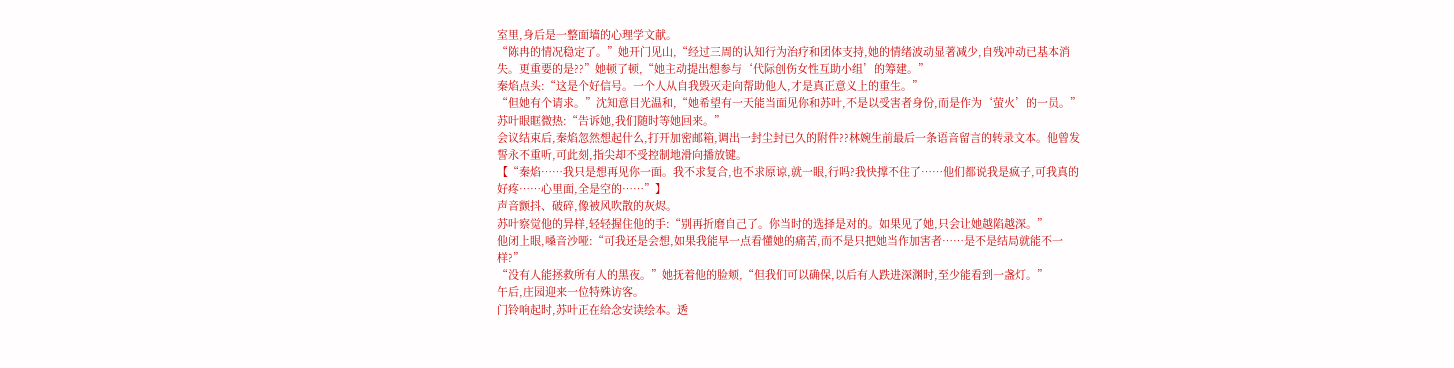室里,身后是一整面墙的心理学文献。
“陈冉的情况稳定了。”她开门见山,“经过三周的认知行为治疗和团体支持,她的情绪波动显著减少,自残冲动已基本消失。更重要的是??”她顿了顿,“她主动提出想参与‘代际创伤女性互助小组’的筹建。”
秦焰点头:“这是个好信号。一个人从自我毁灭走向帮助他人,才是真正意义上的重生。”
“但她有个请求。”沈知意目光温和,“她希望有一天能当面见你和苏叶,不是以受害者身份,而是作为‘萤火’的一员。”
苏叶眼眶微热:“告诉她,我们随时等她回来。”
会议结束后,秦焰忽然想起什么,打开加密邮箱,调出一封尘封已久的附件??林婉生前最后一条语音留言的转录文本。他曾发誓永不重听,可此刻,指尖却不受控制地滑向播放键。
【“秦焰……我只是想再见你一面。我不求复合,也不求原谅,就一眼,行吗?我快撑不住了……他们都说我是疯子,可我真的好疼……心里面,全是空的……”】
声音颤抖、破碎,像被风吹散的灰烬。
苏叶察觉他的异样,轻轻握住他的手:“别再折磨自己了。你当时的选择是对的。如果见了她,只会让她越陷越深。”
他闭上眼,嗓音沙哑:“可我还是会想,如果我能早一点看懂她的痛苦,而不是只把她当作加害者……是不是结局就能不一样?”
“没有人能拯救所有人的黑夜。”她抚着他的脸颊,“但我们可以确保,以后有人跌进深渊时,至少能看到一盏灯。”
午后,庄园迎来一位特殊访客。
门铃响起时,苏叶正在给念安读绘本。透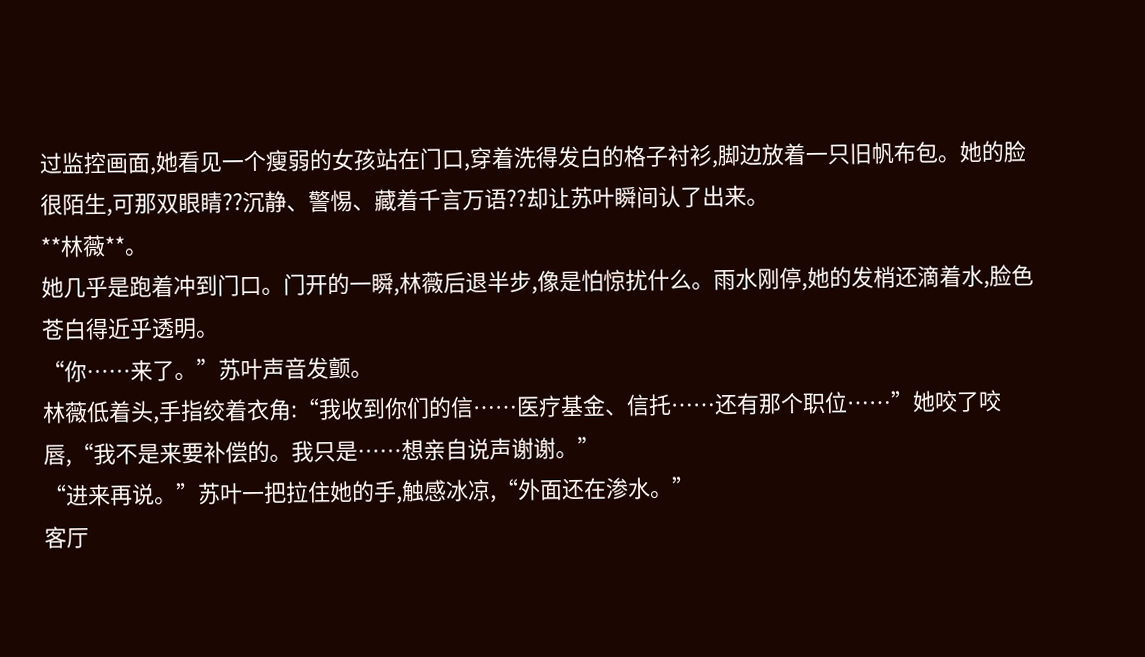过监控画面,她看见一个瘦弱的女孩站在门口,穿着洗得发白的格子衬衫,脚边放着一只旧帆布包。她的脸很陌生,可那双眼睛??沉静、警惕、藏着千言万语??却让苏叶瞬间认了出来。
**林薇**。
她几乎是跑着冲到门口。门开的一瞬,林薇后退半步,像是怕惊扰什么。雨水刚停,她的发梢还滴着水,脸色苍白得近乎透明。
“你……来了。”苏叶声音发颤。
林薇低着头,手指绞着衣角:“我收到你们的信……医疗基金、信托……还有那个职位……”她咬了咬唇,“我不是来要补偿的。我只是……想亲自说声谢谢。”
“进来再说。”苏叶一把拉住她的手,触感冰凉,“外面还在渗水。”
客厅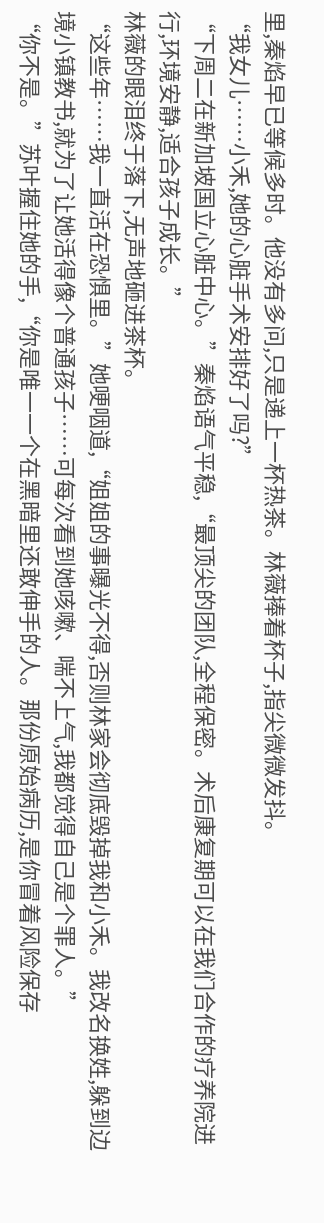里,秦焰早已等候多时。他没有多问,只是递上一杯热茶。林薇捧着杯子,指尖微微发抖。
“我女儿……小禾,她的心脏手术安排好了吗?”
“下周二在新加坡国立心脏中心。”秦焰语气平稳,“最顶尖的团队,全程保密。术后康复期可以在我们合作的疗养院进行,环境安静,适合孩子成长。”
林薇的眼泪终于落下,无声地砸进茶杯。
“这些年……我一直活在恐惧里。”她哽咽道,“姐姐的事曝光不得,否则林家会彻底毁掉我和小禾。我改名换姓,躲到边境小镇教书,就为了让她活得像个普通孩子……可每次看到她咳嗽、喘不上气,我都觉得自己是个罪人。”
“你不是。”苏叶握住她的手,“你是唯一一个在黑暗里还敢伸手的人。那份原始病历,是你冒着风险保存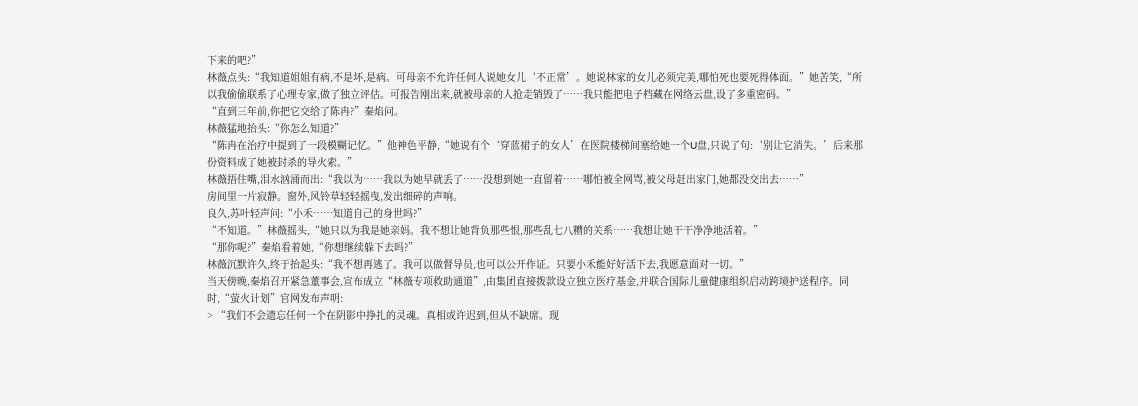下来的吧?”
林薇点头:“我知道姐姐有病,不是坏,是病。可母亲不允许任何人说她女儿‘不正常’。她说林家的女儿必须完美,哪怕死也要死得体面。”她苦笑,“所以我偷偷联系了心理专家,做了独立评估。可报告刚出来,就被母亲的人抢走销毁了……我只能把电子档藏在网络云盘,设了多重密码。”
“直到三年前,你把它交给了陈冉?”秦焰问。
林薇猛地抬头:“你怎么知道?”
“陈冉在治疗中提到了一段模糊记忆。”他神色平静,“她说有个‘穿蓝裙子的女人’在医院楼梯间塞给她一个U盘,只说了句:‘别让它消失。’后来那份资料成了她被封杀的导火索。”
林薇捂住嘴,泪水汹涌而出:“我以为……我以为她早就丢了……没想到她一直留着……哪怕被全网骂,被父母赶出家门,她都没交出去……”
房间里一片寂静。窗外,风铃草轻轻摇曳,发出细碎的声响。
良久,苏叶轻声问:“小禾……知道自己的身世吗?”
“不知道。”林薇摇头,“她只以为我是她亲妈。我不想让她背负那些恨,那些乱七八糟的关系……我想让她干干净净地活着。”
“那你呢?”秦焰看着她,“你想继续躲下去吗?”
林薇沉默许久,终于抬起头:“我不想再逃了。我可以做督导员,也可以公开作证。只要小禾能好好活下去,我愿意面对一切。”
当天傍晚,秦焰召开紧急董事会,宣布成立“林薇专项救助通道”,由集团直接拨款设立独立医疗基金,并联合国际儿童健康组织启动跨境护送程序。同时,“萤火计划”官网发布声明:
> “我们不会遗忘任何一个在阴影中挣扎的灵魂。真相或许迟到,但从不缺席。现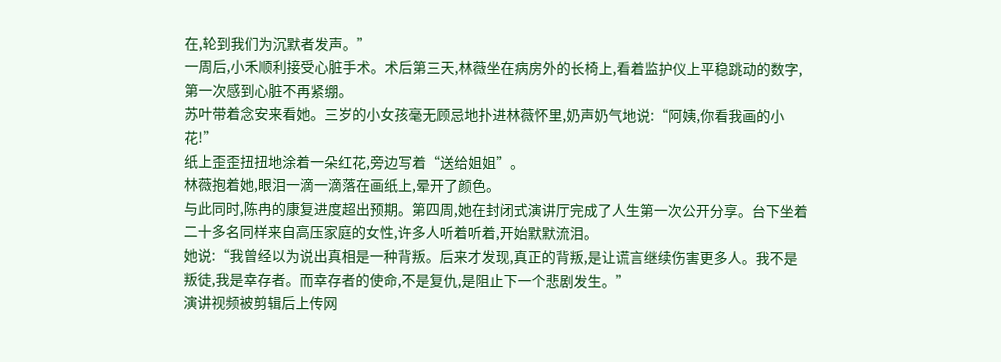在,轮到我们为沉默者发声。”
一周后,小禾顺利接受心脏手术。术后第三天,林薇坐在病房外的长椅上,看着监护仪上平稳跳动的数字,第一次感到心脏不再紧绷。
苏叶带着念安来看她。三岁的小女孩毫无顾忌地扑进林薇怀里,奶声奶气地说:“阿姨,你看我画的小花!”
纸上歪歪扭扭地涂着一朵红花,旁边写着“送给姐姐”。
林薇抱着她,眼泪一滴一滴落在画纸上,晕开了颜色。
与此同时,陈冉的康复进度超出预期。第四周,她在封闭式演讲厅完成了人生第一次公开分享。台下坐着二十多名同样来自高压家庭的女性,许多人听着听着,开始默默流泪。
她说:“我曾经以为说出真相是一种背叛。后来才发现,真正的背叛,是让谎言继续伤害更多人。我不是叛徒,我是幸存者。而幸存者的使命,不是复仇,是阻止下一个悲剧发生。”
演讲视频被剪辑后上传网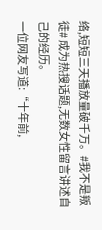络,短短三天播放量破千万。#我不是叛徒# 成为热搜话题,无数女性留言讲述自己的经历。
一位网友写道:“十年前,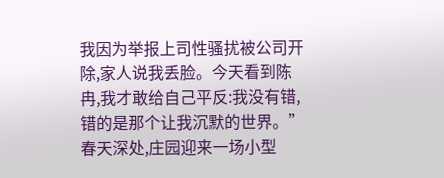我因为举报上司性骚扰被公司开除,家人说我丢脸。今天看到陈冉,我才敢给自己平反:我没有错,错的是那个让我沉默的世界。”
春天深处,庄园迎来一场小型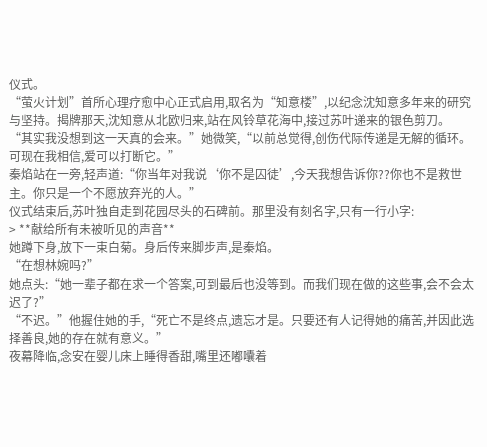仪式。
“萤火计划”首所心理疗愈中心正式启用,取名为“知意楼”,以纪念沈知意多年来的研究与坚持。揭牌那天,沈知意从北欧归来,站在风铃草花海中,接过苏叶递来的银色剪刀。
“其实我没想到这一天真的会来。”她微笑,“以前总觉得,创伤代际传递是无解的循环。可现在我相信,爱可以打断它。”
秦焰站在一旁,轻声道:“你当年对我说‘你不是囚徒’,今天我想告诉你??你也不是救世主。你只是一个不愿放弃光的人。”
仪式结束后,苏叶独自走到花园尽头的石碑前。那里没有刻名字,只有一行小字:
> **献给所有未被听见的声音**
她蹲下身,放下一束白菊。身后传来脚步声,是秦焰。
“在想林婉吗?”
她点头:“她一辈子都在求一个答案,可到最后也没等到。而我们现在做的这些事,会不会太迟了?”
“不迟。”他握住她的手,“死亡不是终点,遗忘才是。只要还有人记得她的痛苦,并因此选择善良,她的存在就有意义。”
夜幕降临,念安在婴儿床上睡得香甜,嘴里还嘟囔着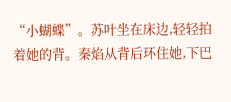“小蝴蝶”。苏叶坐在床边,轻轻拍着她的背。秦焰从背后环住她,下巴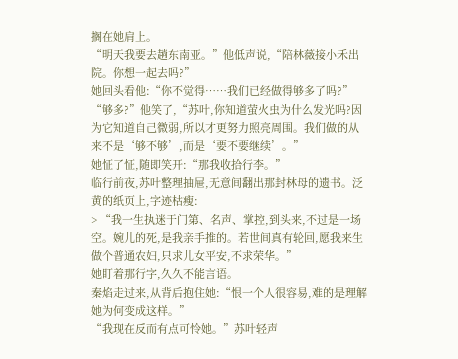搁在她肩上。
“明天我要去趟东南亚。”他低声说,“陪林薇接小禾出院。你想一起去吗?”
她回头看他:“你不觉得……我们已经做得够多了吗?”
“够多?”他笑了,“苏叶,你知道萤火虫为什么发光吗?因为它知道自己微弱,所以才更努力照亮周围。我们做的从来不是‘够不够’,而是‘要不要继续’。”
她怔了怔,随即笑开:“那我收拾行李。”
临行前夜,苏叶整理抽屉,无意间翻出那封林母的遗书。泛黄的纸页上,字迹枯瘦:
> “我一生执迷于门第、名声、掌控,到头来,不过是一场空。婉儿的死,是我亲手推的。若世间真有轮回,愿我来生做个普通农妇,只求儿女平安,不求荣华。”
她盯着那行字,久久不能言语。
秦焰走过来,从背后抱住她:“恨一个人很容易,难的是理解她为何变成这样。”
“我现在反而有点可怜她。”苏叶轻声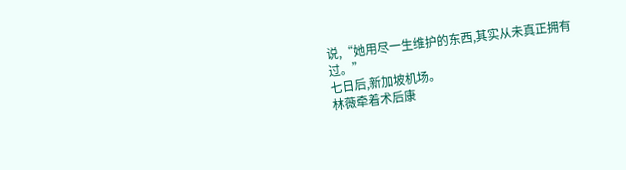说,“她用尽一生维护的东西,其实从未真正拥有过。”
七日后,新加坡机场。
林薇牵着术后康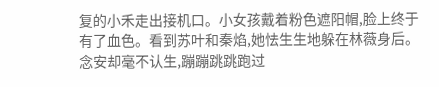复的小禾走出接机口。小女孩戴着粉色遮阳帽,脸上终于有了血色。看到苏叶和秦焰,她怯生生地躲在林薇身后。
念安却毫不认生,蹦蹦跳跳跑过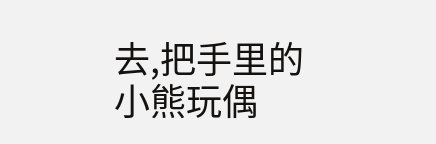去,把手里的小熊玩偶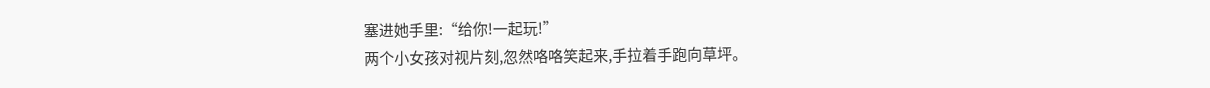塞进她手里:“给你!一起玩!”
两个小女孩对视片刻,忽然咯咯笑起来,手拉着手跑向草坪。